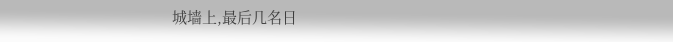城墙上,最后几名日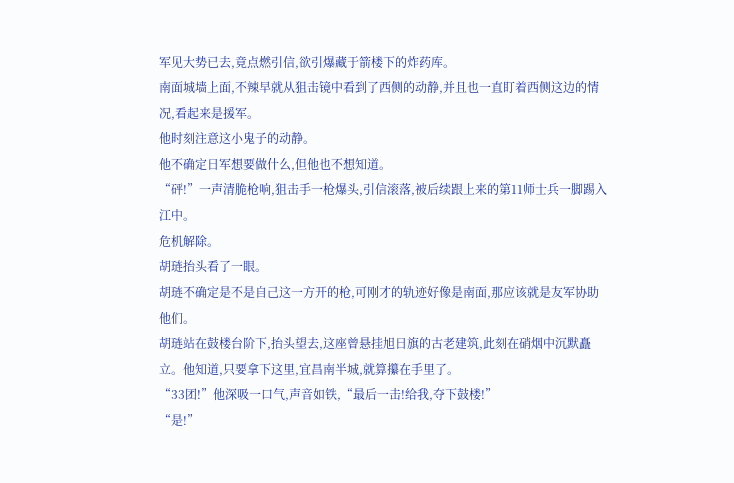军见大势已去,竟点燃引信,欲引爆藏于箭楼下的炸药库。
南面城墙上面,不辣早就从狙击镜中看到了西侧的动静,并且也一直盯着西侧这边的情况,看起来是援军。
他时刻注意这小鬼子的动静。
他不确定日军想要做什么,但他也不想知道。
“砰!”一声清脆枪响,狙击手一枪爆头,引信滚落,被后续跟上来的第11师士兵一脚踢入江中。
危机解除。
胡琏抬头看了一眼。
胡琏不确定是不是自己这一方开的枪,可刚才的轨迹好像是南面,那应该就是友军协助他们。
胡琏站在鼓楼台阶下,抬头望去,这座曾悬挂旭日旗的古老建筑,此刻在硝烟中沉默矗立。他知道,只要拿下这里,宜昌南半城,就算攥在手里了。
“33团!”他深吸一口气,声音如铁,“最后一击!给我,夺下鼓楼!”
“是!”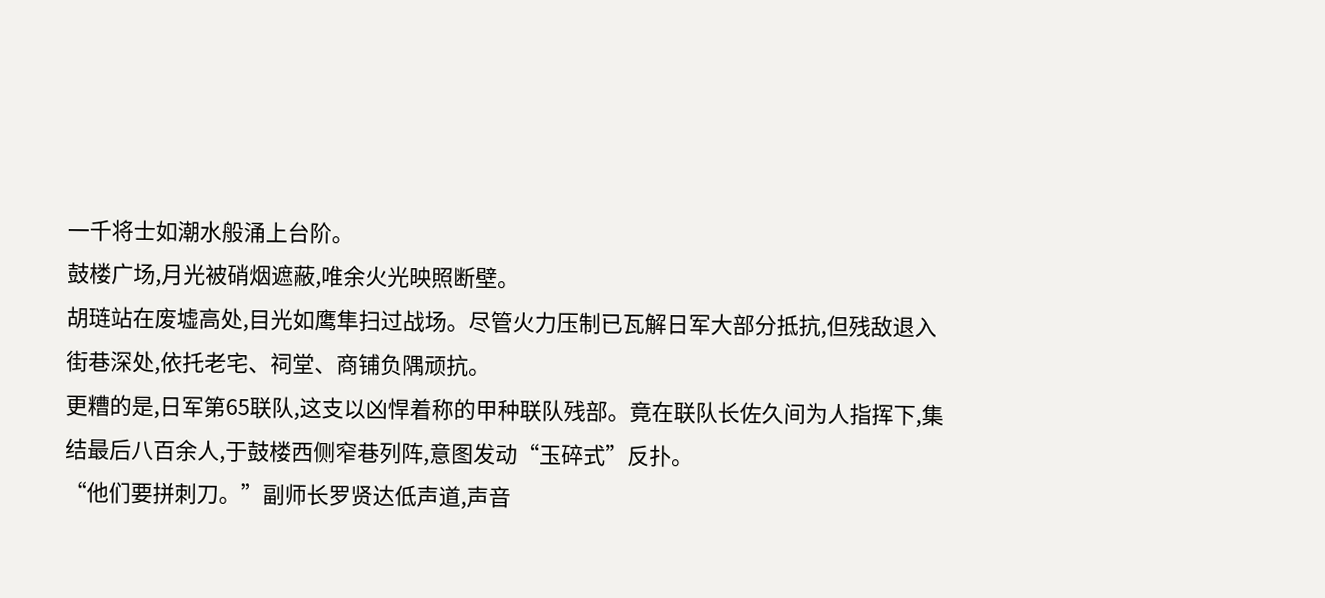一千将士如潮水般涌上台阶。
鼓楼广场,月光被硝烟遮蔽,唯余火光映照断壁。
胡琏站在废墟高处,目光如鹰隼扫过战场。尽管火力压制已瓦解日军大部分抵抗,但残敌退入街巷深处,依托老宅、祠堂、商铺负隅顽抗。
更糟的是,日军第65联队,这支以凶悍着称的甲种联队残部。竟在联队长佐久间为人指挥下,集结最后八百余人,于鼓楼西侧窄巷列阵,意图发动“玉碎式”反扑。
“他们要拼刺刀。”副师长罗贤达低声道,声音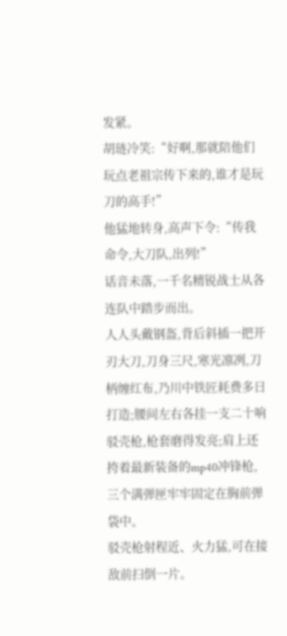发紧。
胡琏冷笑:“好啊,那就陪他们玩点老祖宗传下来的,谁才是玩刀的高手!”
他猛地转身,高声下令:“传我命令,大刀队,出列!”
话音未落,一千名精锐战士从各连队中踏步而出。
人人头戴钢盔,背后斜插一把开刃大刀,刀身三尺,寒光凛冽,刀柄缠红布,乃川中铁匠耗费多日打造;腰间左右各挂一支二十响驳壳枪,枪套磨得发亮;肩上还挎着最新装备的mp40冲锋枪,三个满弹匣牢牢固定在胸前弹袋中。
驳壳枪射程近、火力猛,可在接敌前扫倒一片。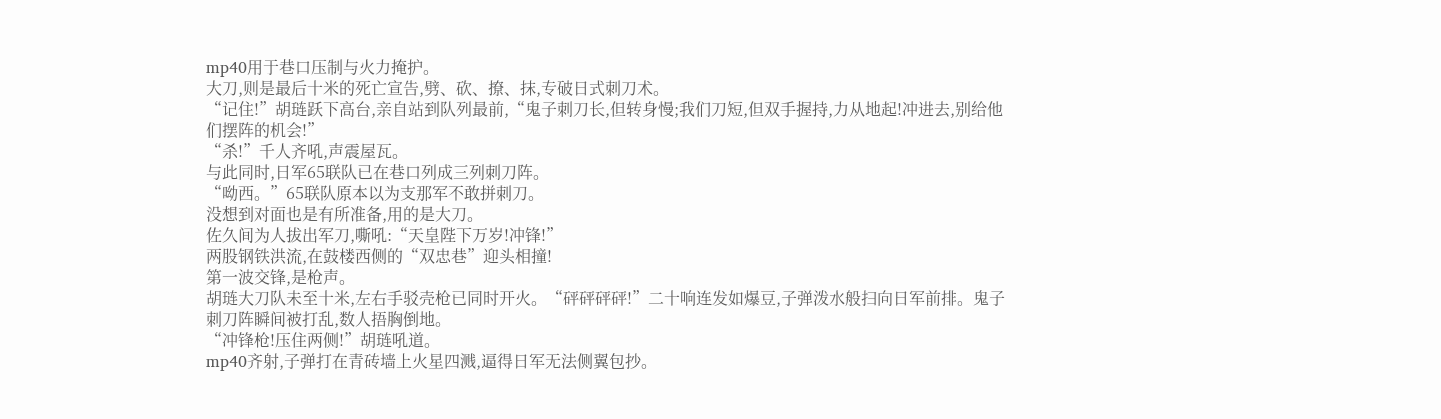mp40用于巷口压制与火力掩护。
大刀,则是最后十米的死亡宣告,劈、砍、撩、抹,专破日式刺刀术。
“记住!”胡琏跃下高台,亲自站到队列最前,“鬼子刺刀长,但转身慢;我们刀短,但双手握持,力从地起!冲进去,别给他们摆阵的机会!”
“杀!”千人齐吼,声震屋瓦。
与此同时,日军65联队已在巷口列成三列刺刀阵。
“呦西。”65联队原本以为支那军不敢拼刺刀。
没想到对面也是有所准备,用的是大刀。
佐久间为人拔出军刀,嘶吼:“天皇陛下万岁!冲锋!”
两股钢铁洪流,在鼓楼西侧的“双忠巷”迎头相撞!
第一波交锋,是枪声。
胡琏大刀队未至十米,左右手驳壳枪已同时开火。“砰砰砰砰!”二十响连发如爆豆,子弹泼水般扫向日军前排。鬼子刺刀阵瞬间被打乱,数人捂胸倒地。
“冲锋枪!压住两侧!”胡琏吼道。
mp40齐射,子弹打在青砖墙上火星四溅,逼得日军无法侧翼包抄。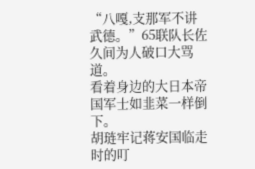“八嘎,支那军不讲武德。”65联队长佐久间为人破口大骂道。
看着身边的大日本帝国军士如韭菜一样倒下。
胡琏牢记蒋安国临走时的叮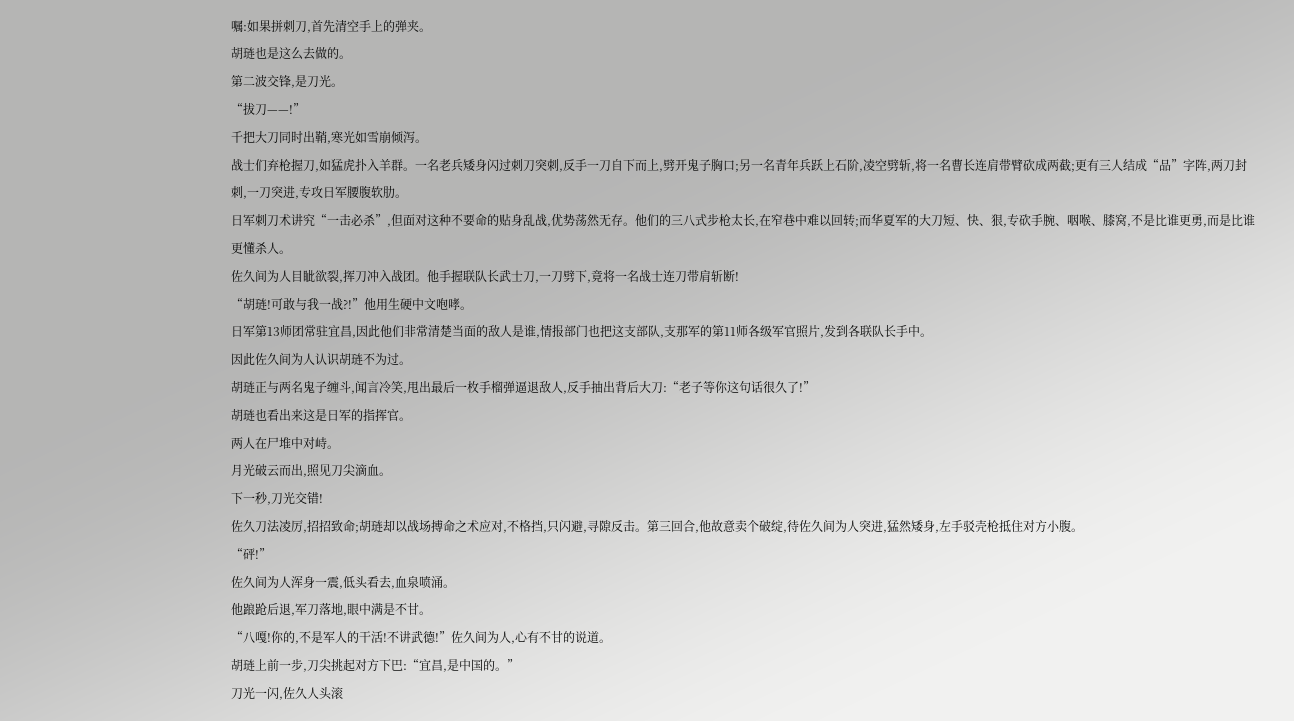嘱:如果拼刺刀,首先清空手上的弹夹。
胡琏也是这么去做的。
第二波交锋,是刀光。
“拔刀——!”
千把大刀同时出鞘,寒光如雪崩倾泻。
战士们弃枪握刀,如猛虎扑入羊群。一名老兵矮身闪过刺刀突刺,反手一刀自下而上,劈开鬼子胸口;另一名青年兵跃上石阶,凌空劈斩,将一名曹长连肩带臂砍成两截;更有三人结成“品”字阵,两刀封刺,一刀突进,专攻日军腰腹软肋。
日军刺刀术讲究“一击必杀”,但面对这种不要命的贴身乱战,优势荡然无存。他们的三八式步枪太长,在窄巷中难以回转;而华夏军的大刀短、快、狠,专砍手腕、咽喉、膝窝,不是比谁更勇,而是比谁更懂杀人。
佐久间为人目眦欲裂,挥刀冲入战团。他手握联队长武士刀,一刀劈下,竟将一名战士连刀带肩斩断!
“胡琏!可敢与我一战?!”他用生硬中文咆哮。
日军第13师团常驻宜昌,因此他们非常清楚当面的敌人是谁,情报部门也把这支部队,支那军的第11师各级军官照片,发到各联队长手中。
因此佐久间为人认识胡琏不为过。
胡琏正与两名鬼子缠斗,闻言冷笑,甩出最后一枚手榴弹逼退敌人,反手抽出背后大刀:“老子等你这句话很久了!”
胡琏也看出来这是日军的指挥官。
两人在尸堆中对峙。
月光破云而出,照见刀尖滴血。
下一秒,刀光交错!
佐久刀法凌厉,招招致命;胡琏却以战场搏命之术应对,不格挡,只闪避,寻隙反击。第三回合,他故意卖个破绽,待佐久间为人突进,猛然矮身,左手驳壳枪抵住对方小腹。
“砰!”
佐久间为人浑身一震,低头看去,血泉喷涌。
他踉跄后退,军刀落地,眼中满是不甘。
“八嘎!你的,不是军人的干活!不讲武德!”佐久间为人,心有不甘的说道。
胡琏上前一步,刀尖挑起对方下巴:“宜昌,是中国的。”
刀光一闪,佐久人头滚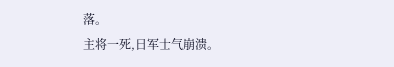落。
主将一死,日军士气崩溃。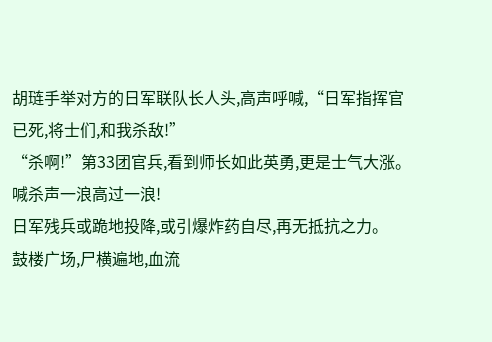胡琏手举对方的日军联队长人头,高声呼喊,“日军指挥官已死,将士们,和我杀敌!”
“杀啊!”第33团官兵,看到师长如此英勇,更是士气大涨。
喊杀声一浪高过一浪!
日军残兵或跪地投降,或引爆炸药自尽,再无抵抗之力。
鼓楼广场,尸横遍地,血流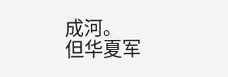成河。
但华夏军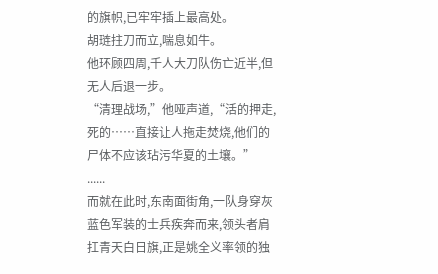的旗帜,已牢牢插上最高处。
胡琏拄刀而立,喘息如牛。
他环顾四周,千人大刀队伤亡近半,但无人后退一步。
“清理战场,”他哑声道,“活的押走,死的……直接让人拖走焚烧,他们的尸体不应该玷污华夏的土壤。”
......
而就在此时,东南面街角,一队身穿灰蓝色军装的士兵疾奔而来,领头者肩扛青天白日旗,正是姚全义率领的独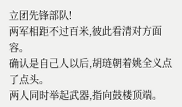立团先锋部队!
两军相距不过百米,彼此看清对方面容。
确认是自己人以后,胡琏朝着姚全义点了点头。
两人同时举起武器,指向鼓楼顶端。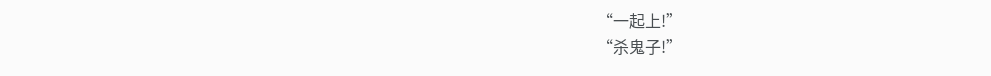“一起上!”
“杀鬼子!”